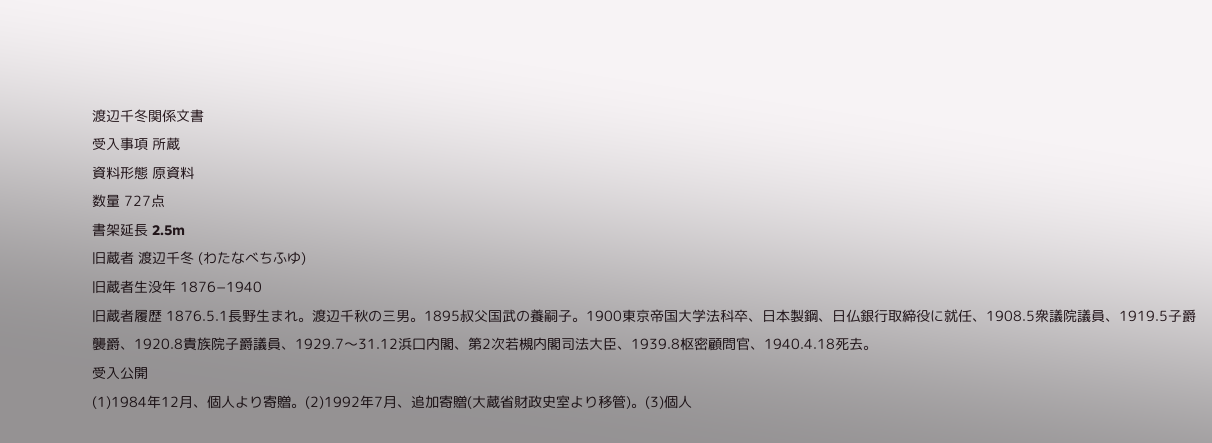渡辺千冬関係文書
受入事項 所蔵
資料形態 原資料
数量 727点
書架延長 2.5m
旧蔵者 渡辺千冬 (わたなべちふゆ)
旧蔵者生没年 1876−1940
旧蔵者履歴 1876.5.1長野生まれ。渡辺千秋の三男。1895叔父国武の養嗣子。1900東京帝国大学法科卒、日本製鋼、日仏銀行取締役に就任、1908.5衆議院議員、1919.5子爵襲爵、1920.8貴族院子爵議員、1929.7〜31.12浜口内閣、第2次若槻内閣司法大臣、1939.8枢密顧問官、1940.4.18死去。
受入公開
(1)1984年12月、個人より寄贈。(2)1992年7月、追加寄贈(大蔵省財政史室より移管)。(3)個人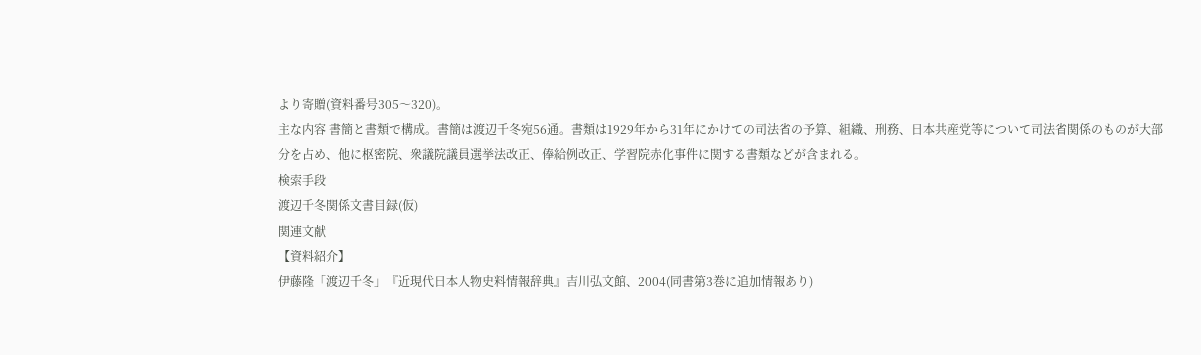より寄贈(資料番号305〜320)。
主な内容 書簡と書類で構成。書簡は渡辺千冬宛56通。書類は1929年から31年にかけての司法省の予算、組織、刑務、日本共産党等について司法省関係のものが大部分を占め、他に枢密院、衆議院議員選挙法改正、俸給例改正、学習院赤化事件に関する書類などが含まれる。
検索手段
渡辺千冬関係文書目録(仮)
関連文献
【資料紹介】
伊藤隆「渡辺千冬」『近現代日本人物史料情報辞典』吉川弘文館、2004(同書第3巻に追加情報あり)